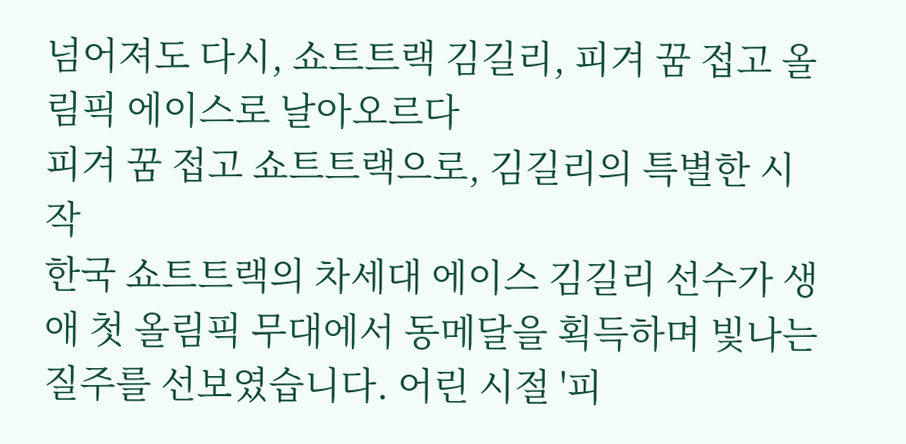넘어져도 다시, 쇼트트랙 김길리, 피겨 꿈 접고 올림픽 에이스로 날아오르다
피겨 꿈 접고 쇼트트랙으로, 김길리의 특별한 시작
한국 쇼트트랙의 차세대 에이스 김길리 선수가 생애 첫 올림픽 무대에서 동메달을 획득하며 빛나는 질주를 선보였습니다. 어린 시절 '피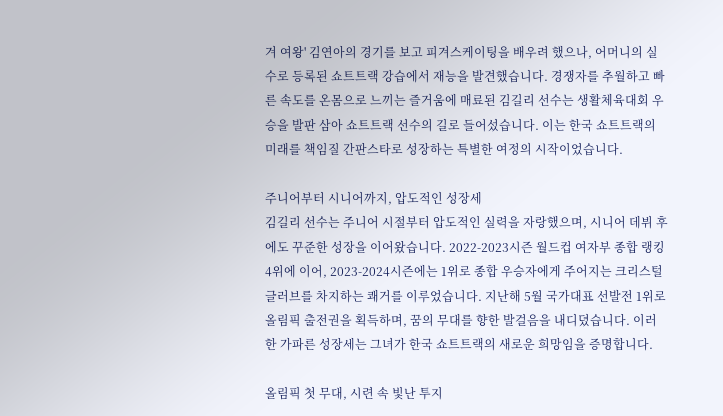겨 여왕' 김연아의 경기를 보고 피겨스케이팅을 배우려 했으나, 어머니의 실수로 등록된 쇼트트랙 강습에서 재능을 발견했습니다. 경쟁자를 추월하고 빠른 속도를 온몸으로 느끼는 즐거움에 매료된 김길리 선수는 생활체육대회 우승을 발판 삼아 쇼트트랙 선수의 길로 들어섰습니다. 이는 한국 쇼트트랙의 미래를 책임질 간판스타로 성장하는 특별한 여정의 시작이었습니다.

주니어부터 시니어까지, 압도적인 성장세
김길리 선수는 주니어 시절부터 압도적인 실력을 자랑했으며, 시니어 데뷔 후에도 꾸준한 성장을 이어왔습니다. 2022-2023시즌 월드컵 여자부 종합 랭킹 4위에 이어, 2023-2024시즌에는 1위로 종합 우승자에게 주어지는 크리스털 글러브를 차지하는 쾌거를 이루었습니다. 지난해 5월 국가대표 선발전 1위로 올림픽 출전권을 획득하며, 꿈의 무대를 향한 발걸음을 내디뎠습니다. 이러한 가파른 성장세는 그녀가 한국 쇼트트랙의 새로운 희망임을 증명합니다.

올림픽 첫 무대, 시련 속 빛난 투지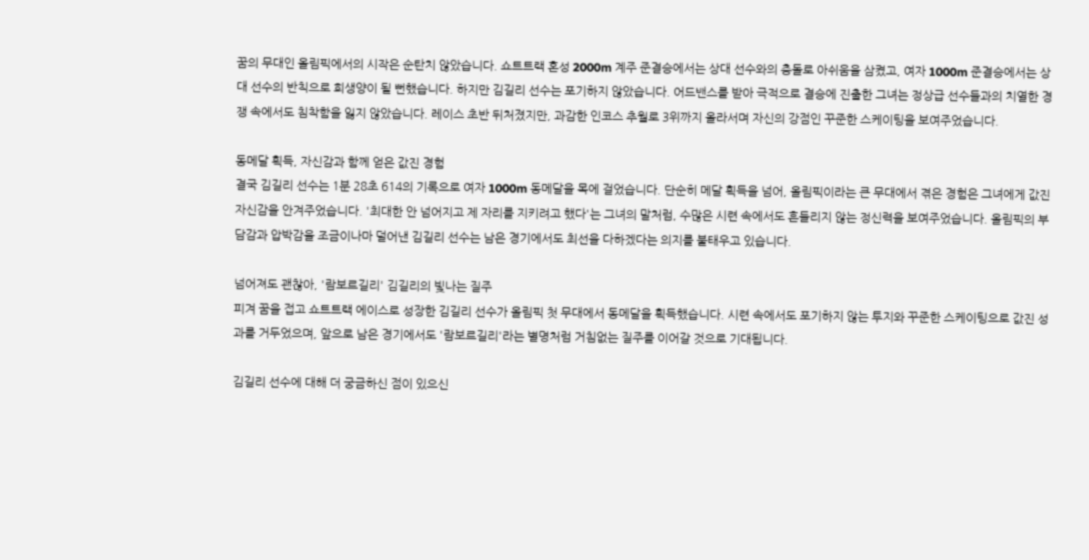꿈의 무대인 올림픽에서의 시작은 순탄치 않았습니다. 쇼트트랙 혼성 2000m 계주 준결승에서는 상대 선수와의 충돌로 아쉬움을 삼켰고, 여자 1000m 준결승에서는 상대 선수의 반칙으로 희생양이 될 뻔했습니다. 하지만 김길리 선수는 포기하지 않았습니다. 어드밴스를 받아 극적으로 결승에 진출한 그녀는 정상급 선수들과의 치열한 경쟁 속에서도 침착함을 잃지 않았습니다. 레이스 초반 뒤처졌지만, 과감한 인코스 추월로 3위까지 올라서며 자신의 강점인 꾸준한 스케이팅을 보여주었습니다.

동메달 획득, 자신감과 함께 얻은 값진 경험
결국 김길리 선수는 1분 28초 614의 기록으로 여자 1000m 동메달을 목에 걸었습니다. 단순히 메달 획득을 넘어, 올림픽이라는 큰 무대에서 겪은 경험은 그녀에게 값진 자신감을 안겨주었습니다. '최대한 안 넘어지고 제 자리를 지키려고 했다'는 그녀의 말처럼, 수많은 시련 속에서도 흔들리지 않는 정신력을 보여주었습니다. 올림픽의 부담감과 압박감을 조금이나마 덜어낸 김길리 선수는 남은 경기에서도 최선을 다하겠다는 의지를 불태우고 있습니다.

넘어져도 괜찮아, '람보르길리' 김길리의 빛나는 질주
피겨 꿈을 접고 쇼트트랙 에이스로 성장한 김길리 선수가 올림픽 첫 무대에서 동메달을 획득했습니다. 시련 속에서도 포기하지 않는 투지와 꾸준한 스케이팅으로 값진 성과를 거두었으며, 앞으로 남은 경기에서도 '람보르길리'라는 별명처럼 거침없는 질주를 이어갈 것으로 기대됩니다.

김길리 선수에 대해 더 궁금하신 점이 있으신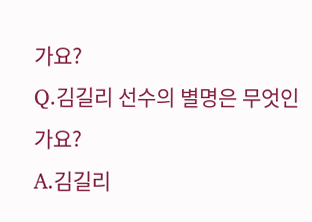가요?
Q.김길리 선수의 별명은 무엇인가요?
A.김길리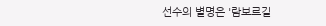선수의 별명은 '람보르길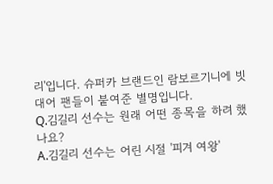리'입니다. 슈퍼카 브랜드인 람보르기니에 빗대어 팬들이 붙여준 별명입니다.
Q.김길리 선수는 원래 어떤 종목을 하려 했나요?
A.김길리 선수는 어린 시절 '피겨 여왕'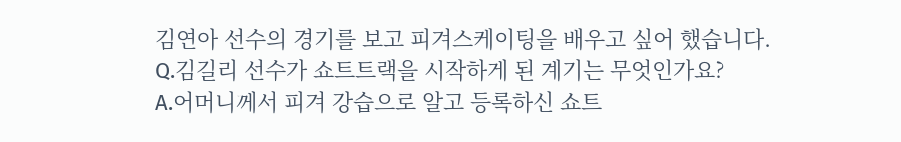김연아 선수의 경기를 보고 피겨스케이팅을 배우고 싶어 했습니다.
Q.김길리 선수가 쇼트트랙을 시작하게 된 계기는 무엇인가요?
A.어머니께서 피겨 강습으로 알고 등록하신 쇼트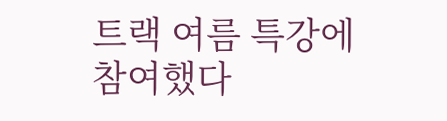트랙 여름 특강에 참여했다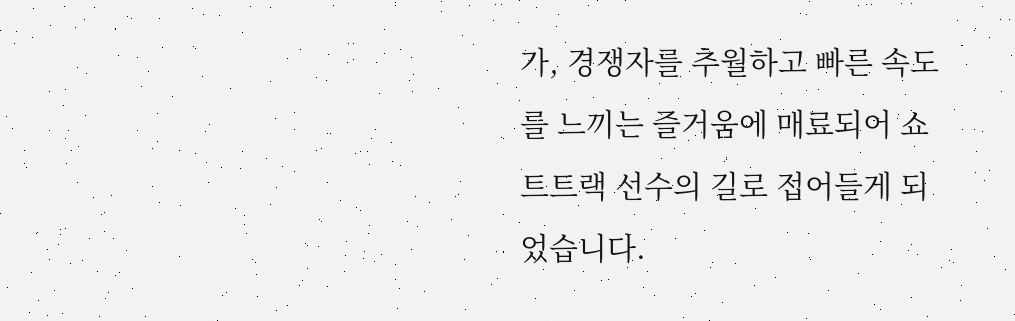가, 경쟁자를 추월하고 빠른 속도를 느끼는 즐거움에 매료되어 쇼트트랙 선수의 길로 접어들게 되었습니다.